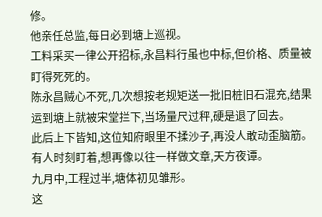修。
他亲任总监,每日必到塘上巡视。
工料采买一律公开招标,永昌料行虽也中标,但价格、质量被盯得死死的。
陈永昌贼心不死,几次想按老规矩送一批旧桩旧石混充,结果运到塘上就被宋堂拦下,当场量尺过秤,硬是退了回去。
此后上下皆知,这位知府眼里不揉沙子,再没人敢动歪脑筋。
有人时刻盯着,想再像以往一样做文章,天方夜谭。
九月中,工程过半,塘体初见雏形。
这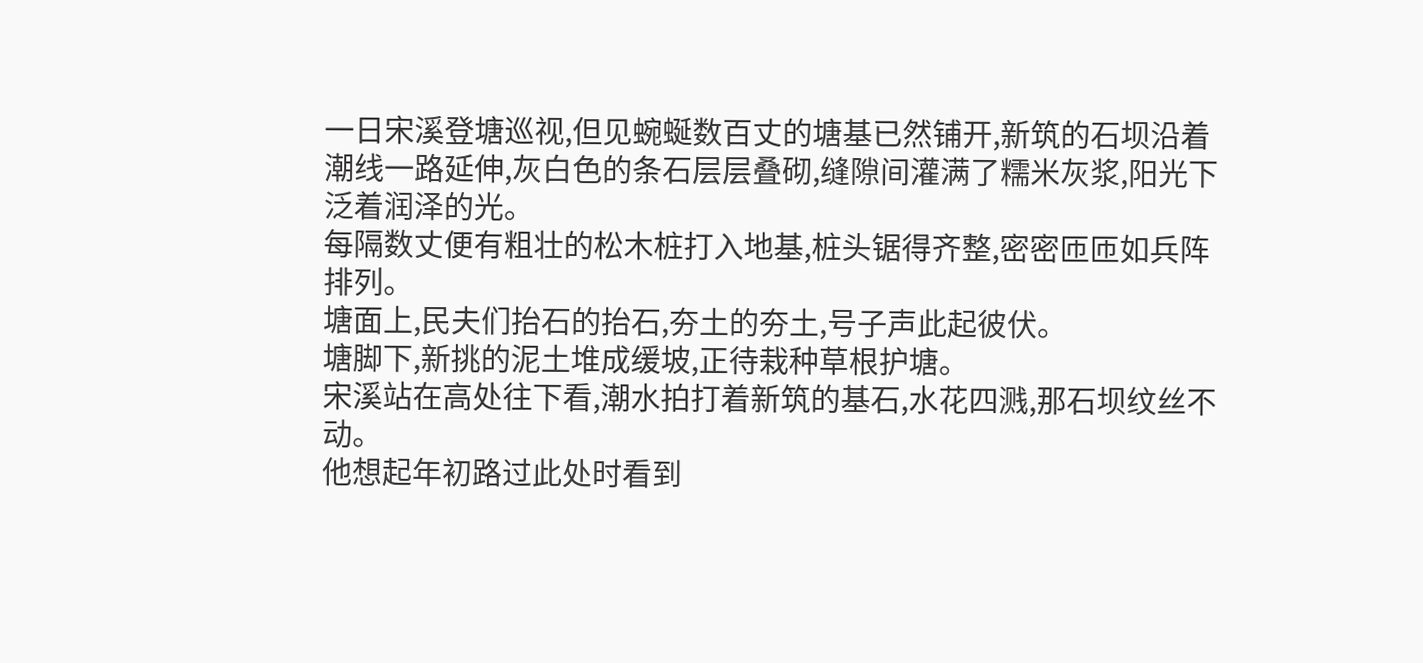一日宋溪登塘巡视,但见蜿蜒数百丈的塘基已然铺开,新筑的石坝沿着潮线一路延伸,灰白色的条石层层叠砌,缝隙间灌满了糯米灰浆,阳光下泛着润泽的光。
每隔数丈便有粗壮的松木桩打入地基,桩头锯得齐整,密密匝匝如兵阵排列。
塘面上,民夫们抬石的抬石,夯土的夯土,号子声此起彼伏。
塘脚下,新挑的泥土堆成缓坡,正待栽种草根护塘。
宋溪站在高处往下看,潮水拍打着新筑的基石,水花四溅,那石坝纹丝不动。
他想起年初路过此处时看到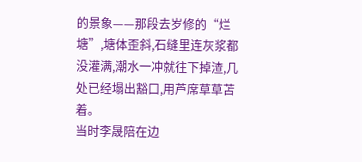的景象——那段去岁修的“烂塘”,塘体歪斜,石缝里连灰浆都没灌满,潮水一冲就往下掉渣,几处已经塌出豁口,用芦席草草苫着。
当时李晟陪在边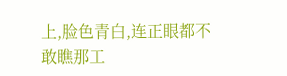上,脸色青白,连正眼都不敢瞧那工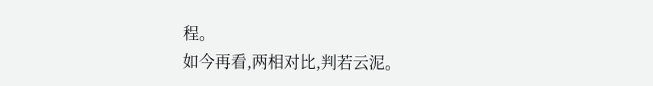程。
如今再看,两相对比,判若云泥。